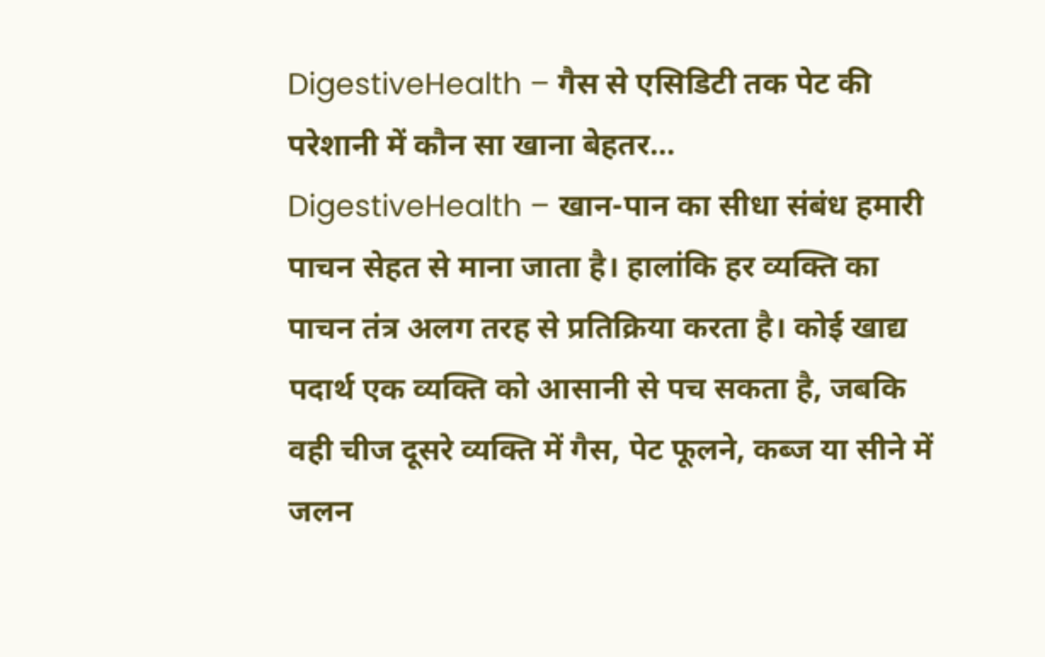DigestiveHealth – गैस से एसिडिटी तक पेट की परेशानी में कौन सा खाना बेहतर…
DigestiveHealth – खान-पान का सीधा संबंध हमारी पाचन सेहत से माना जाता है। हालांकि हर व्यक्ति का पाचन तंत्र अलग तरह से प्रतिक्रिया करता है। कोई खाद्य पदार्थ एक व्यक्ति को आसानी से पच सकता है, जबकि वही चीज दूसरे व्यक्ति में गैस, पेट फूलने, कब्ज या सीने में जलन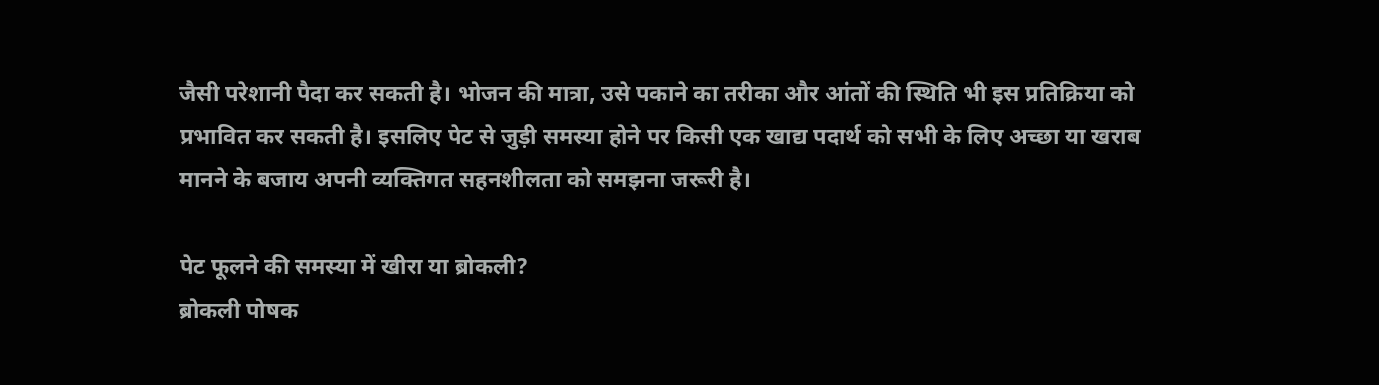जैसी परेशानी पैदा कर सकती है। भोजन की मात्रा, उसे पकाने का तरीका और आंतों की स्थिति भी इस प्रतिक्रिया को प्रभावित कर सकती है। इसलिए पेट से जुड़ी समस्या होने पर किसी एक खाद्य पदार्थ को सभी के लिए अच्छा या खराब मानने के बजाय अपनी व्यक्तिगत सहनशीलता को समझना जरूरी है।

पेट फूलने की समस्या में खीरा या ब्रोकली?
ब्रोकली पोषक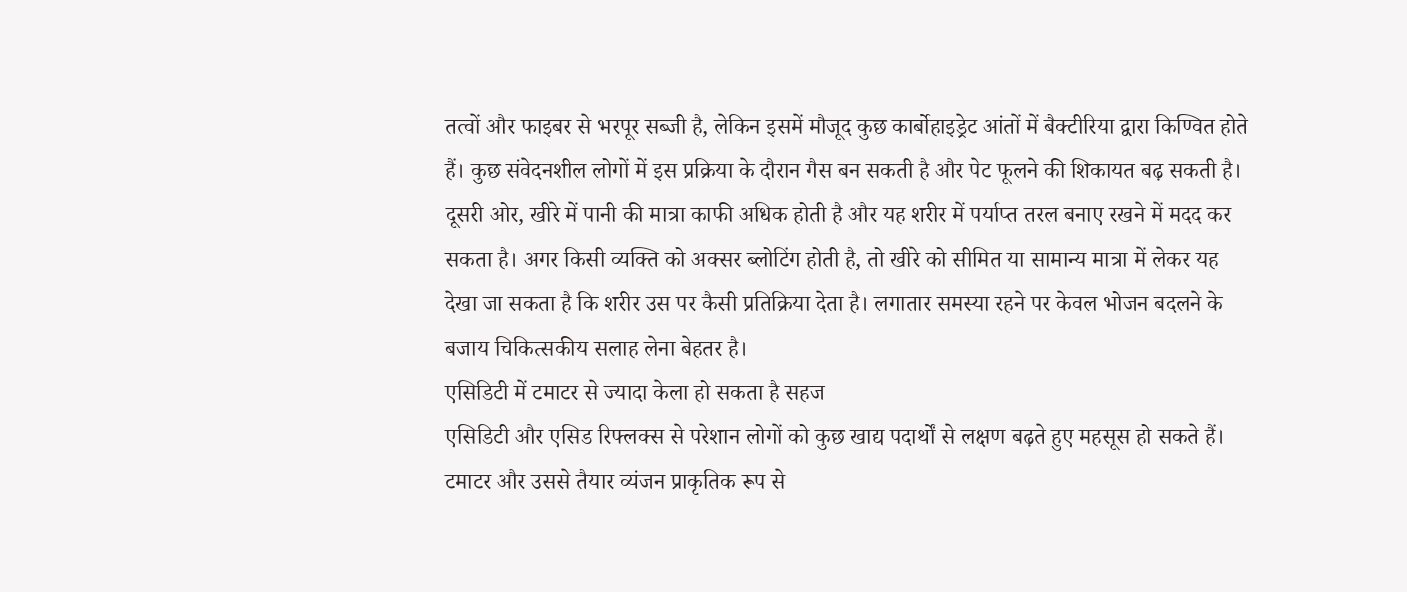तत्वों और फाइबर से भरपूर सब्जी है, लेकिन इसमें मौजूद कुछ कार्बोहाइड्रेट आंतों में बैक्टीरिया द्वारा किण्वित होते हैं। कुछ संवेदनशील लोगों में इस प्रक्रिया के दौरान गैस बन सकती है और पेट फूलने की शिकायत बढ़ सकती है। दूसरी ओर, खीरे में पानी की मात्रा काफी अधिक होती है और यह शरीर में पर्याप्त तरल बनाए रखने में मदद कर सकता है। अगर किसी व्यक्ति को अक्सर ब्लोटिंग होती है, तो खीरे को सीमित या सामान्य मात्रा में लेकर यह देखा जा सकता है कि शरीर उस पर कैसी प्रतिक्रिया देता है। लगातार समस्या रहने पर केवल भोजन बदलने के बजाय चिकित्सकीय सलाह लेना बेहतर है।
एसिडिटी में टमाटर से ज्यादा केला हो सकता है सहज
एसिडिटी और एसिड रिफ्लक्स से परेशान लोगों को कुछ खाद्य पदार्थों से लक्षण बढ़ते हुए महसूस हो सकते हैं। टमाटर और उससे तैयार व्यंजन प्राकृतिक रूप से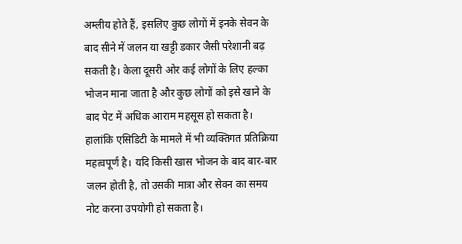अम्लीय होते हैं, इसलिए कुछ लोगों में इनके सेवन के बाद सीने में जलन या खट्टी डकार जैसी परेशानी बढ़ सकती है। केला दूसरी ओर कई लोगों के लिए हल्का भोजन माना जाता है और कुछ लोगों को इसे खाने के बाद पेट में अधिक आराम महसूस हो सकता है। हालांकि एसिडिटी के मामले में भी व्यक्तिगत प्रतिक्रिया महत्वपूर्ण है। यदि किसी खास भोजन के बाद बार-बार जलन होती है, तो उसकी मात्रा और सेवन का समय नोट करना उपयोगी हो सकता है।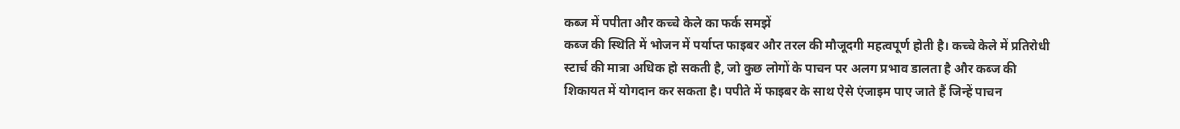कब्ज में पपीता और कच्चे केले का फर्क समझें
कब्ज की स्थिति में भोजन में पर्याप्त फाइबर और तरल की मौजूदगी महत्वपूर्ण होती है। कच्चे केले में प्रतिरोधी स्टार्च की मात्रा अधिक हो सकती है, जो कुछ लोगों के पाचन पर अलग प्रभाव डालता है और कब्ज की शिकायत में योगदान कर सकता है। पपीते में फाइबर के साथ ऐसे एंजाइम पाए जाते हैं जिन्हें पाचन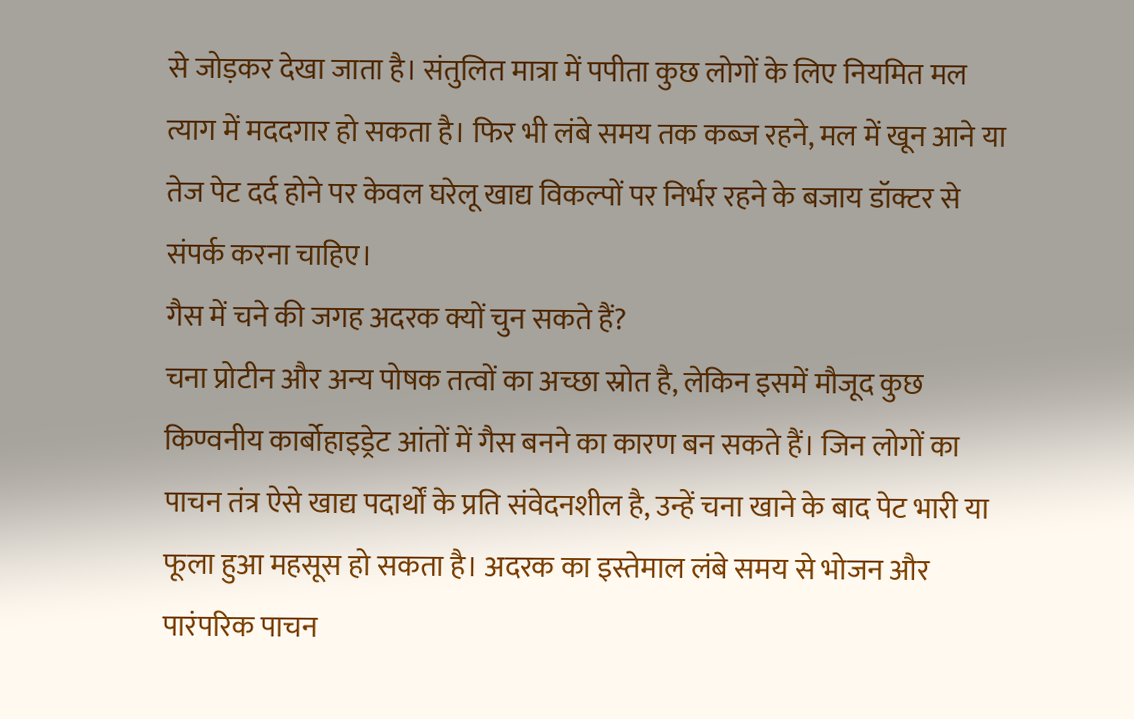से जोड़कर देखा जाता है। संतुलित मात्रा में पपीता कुछ लोगों के लिए नियमित मल त्याग में मददगार हो सकता है। फिर भी लंबे समय तक कब्ज रहने, मल में खून आने या तेज पेट दर्द होने पर केवल घरेलू खाद्य विकल्पों पर निर्भर रहने के बजाय डॉक्टर से संपर्क करना चाहिए।
गैस में चने की जगह अदरक क्यों चुन सकते हैं?
चना प्रोटीन और अन्य पोषक तत्वों का अच्छा स्रोत है, लेकिन इसमें मौजूद कुछ किण्वनीय कार्बोहाइड्रेट आंतों में गैस बनने का कारण बन सकते हैं। जिन लोगों का पाचन तंत्र ऐसे खाद्य पदार्थों के प्रति संवेदनशील है, उन्हें चना खाने के बाद पेट भारी या फूला हुआ महसूस हो सकता है। अदरक का इस्तेमाल लंबे समय से भोजन और पारंपरिक पाचन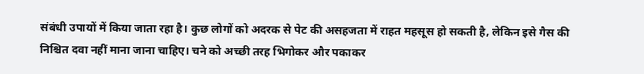संबंधी उपायों में किया जाता रहा है। कुछ लोगों को अदरक से पेट की असहजता में राहत महसूस हो सकती है, लेकिन इसे गैस की निश्चित दवा नहीं माना जाना चाहिए। चने को अच्छी तरह भिगोकर और पकाकर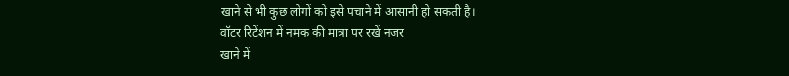खाने से भी कुछ लोगों को इसे पचाने में आसानी हो सकती है।
वॉटर रिटेंशन में नमक की मात्रा पर रखें नजर
खाने में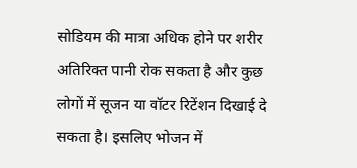सोडियम की मात्रा अधिक होने पर शरीर अतिरिक्त पानी रोक सकता है और कुछ लोगों में सूजन या वॉटर रिटेंशन दिखाई दे सकता है। इसलिए भोजन में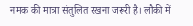नमक की मात्रा संतुलित रखना जरूरी है। लौकी में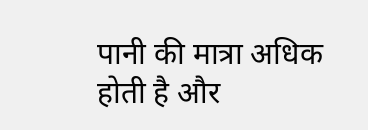पानी की मात्रा अधिक होती है और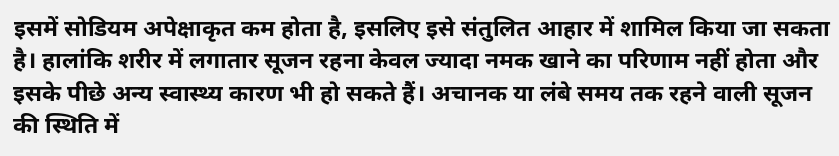इसमें सोडियम अपेक्षाकृत कम होता है, इसलिए इसे संतुलित आहार में शामिल किया जा सकता है। हालांकि शरीर में लगातार सूजन रहना केवल ज्यादा नमक खाने का परिणाम नहीं होता और इसके पीछे अन्य स्वास्थ्य कारण भी हो सकते हैं। अचानक या लंबे समय तक रहने वाली सूजन की स्थिति में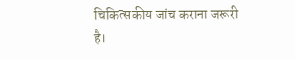चिकित्सकीय जांच कराना जरूरी है।